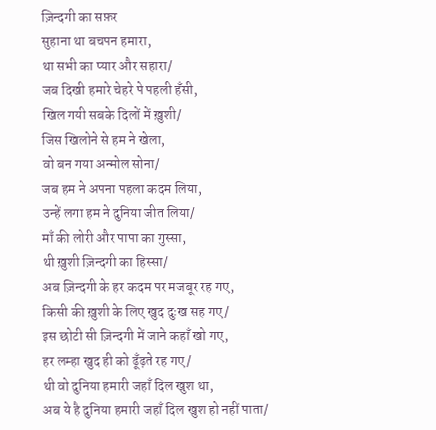ज़िन्दगी का सफ़र
सुहाना था बचपन हमारा,
था सभी का प्यार और सहारा/
जब दिखी हमारे चेहरे पे पहली हँसी,
खिल गयी सबके दिलों में ख़ुशी/
जिस खिलोने से हम ने खेला,
वो बन गया अन्मोल सोना/
जब हम ने अपना पहला कदम लिया,
उन्हें लगा हम ने दुनिया जीत लिया/
माँ की लोरी और पापा का गुस्सा,
थी ख़ुशी ज़िन्दगी का हिस्सा/
अब ज़िन्दगी के हर कदम पर मजबूर रह गए,
किसी की ख़ुशी के लिए खुद दुःख सह गए/
इस छोटी सी ज़िन्दगी में जाने कहाँ खो गए,
हर लम्हा खुद ही को ढूँढ़ते रह गए/
थी वो दुनिया हमारी जहाँ दिल खुश था,
अब ये है दुनिया हमारी जहाँ दिल खुश हो नहीं पाता/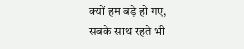क्यों हम बड़े हो गए,
सबके साथ रहते भी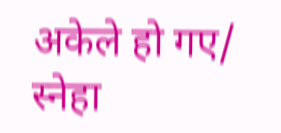अकेले हो गए/
स्नेहा